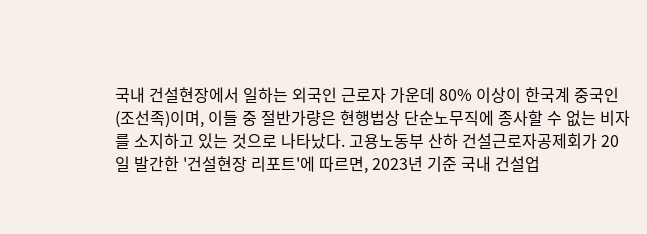국내 건설현장에서 일하는 외국인 근로자 가운데 80% 이상이 한국계 중국인(조선족)이며, 이들 중 절반가량은 현행법상 단순노무직에 종사할 수 없는 비자를 소지하고 있는 것으로 나타났다. 고용노동부 산하 건설근로자공제회가 20일 발간한 '건설현장 리포트'에 따르면, 2023년 기준 국내 건설업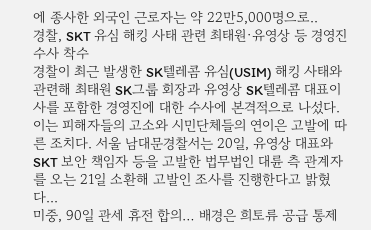에 종사한 외국인 근로자는 약 22만5,000명으로..
경찰, SKT 유심 해킹 사태 관련 최태원·유영상 등 경영진 수사 착수
경찰이 최근 발생한 SK텔레콤 유심(USIM) 해킹 사태와 관련해 최태원 SK그룹 회장과 유영상 SK텔레콤 대표이사를 포함한 경영진에 대한 수사에 본격적으로 나섰다. 이는 피해자들의 고소와 시민단체들의 연이은 고발에 따른 조치다. 서울 남대문경찰서는 20일, 유영상 대표와 SKT 보안 책임자 등을 고발한 법무법인 대륜 측 관계자를 오는 21일 소환해 고발인 조사를 진행한다고 밝혔다...
미중, 90일 관세 휴전 합의… 배경은 희토류 공급 통제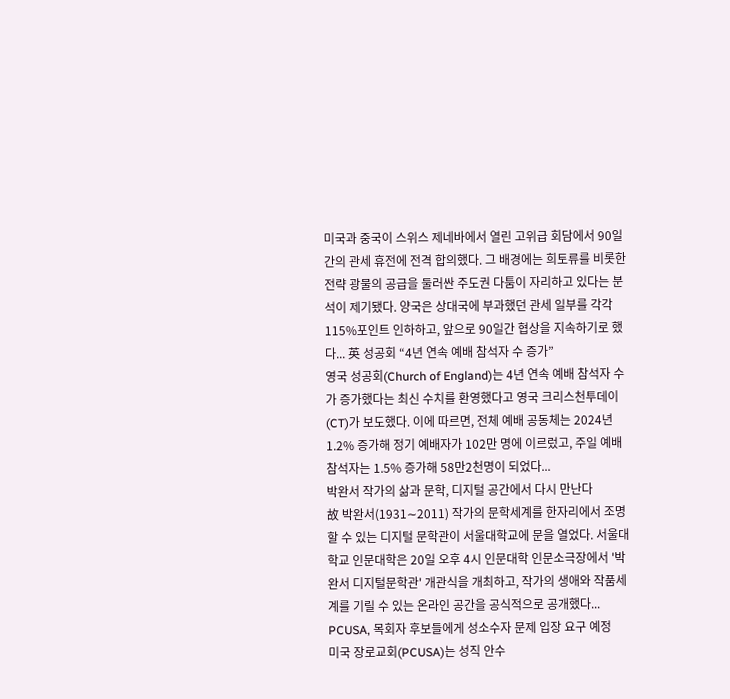미국과 중국이 스위스 제네바에서 열린 고위급 회담에서 90일간의 관세 휴전에 전격 합의했다. 그 배경에는 희토류를 비롯한 전략 광물의 공급을 둘러싼 주도권 다툼이 자리하고 있다는 분석이 제기됐다. 양국은 상대국에 부과했던 관세 일부를 각각 115%포인트 인하하고, 앞으로 90일간 협상을 지속하기로 했다... 英 성공회 “4년 연속 예배 참석자 수 증가”
영국 성공회(Church of England)는 4년 연속 예배 참석자 수가 증가했다는 최신 수치를 환영했다고 영국 크리스천투데이(CT)가 보도했다. 이에 따르면, 전체 예배 공동체는 2024년 1.2% 증가해 정기 예배자가 102만 명에 이르렀고, 주일 예배 참석자는 1.5% 증가해 58만2천명이 되었다...
박완서 작가의 삶과 문학, 디지털 공간에서 다시 만난다
故 박완서(1931∼2011) 작가의 문학세계를 한자리에서 조명할 수 있는 디지털 문학관이 서울대학교에 문을 열었다. 서울대학교 인문대학은 20일 오후 4시 인문대학 인문소극장에서 '박완서 디지털문학관' 개관식을 개최하고, 작가의 생애와 작품세계를 기릴 수 있는 온라인 공간을 공식적으로 공개했다...
PCUSA, 목회자 후보들에게 성소수자 문제 입장 요구 예정
미국 장로교회(PCUSA)는 성직 안수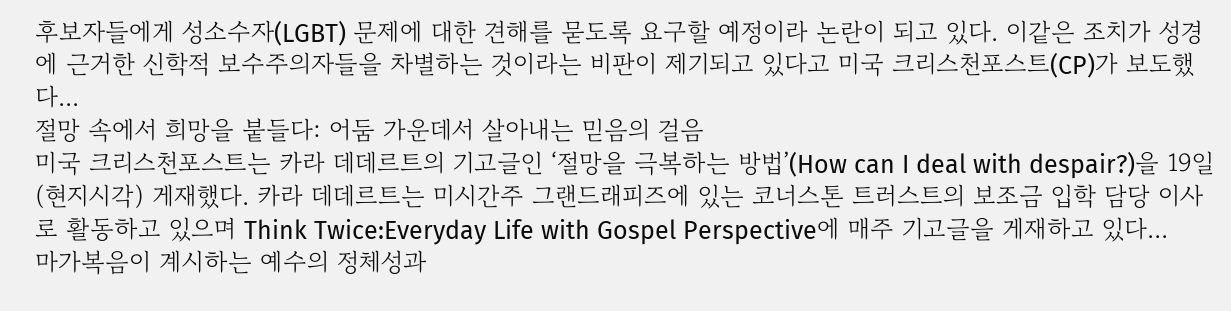후보자들에게 성소수자(LGBT) 문제에 대한 견해를 묻도록 요구할 예정이라 논란이 되고 있다. 이같은 조치가 성경에 근거한 신학적 보수주의자들을 차별하는 것이라는 비판이 제기되고 있다고 미국 크리스천포스트(CP)가 보도했다...
절망 속에서 희망을 붙들다: 어둠 가운데서 살아내는 믿음의 걸음
미국 크리스천포스트는 카라 데데르트의 기고글인 ‘절망을 극복하는 방법’(How can I deal with despair?)을 19일(현지시각) 게재했다. 카라 데데르트는 미시간주 그랜드래피즈에 있는 코너스톤 트러스트의 보조금 입학 담당 이사로 활동하고 있으며 Think Twice:Everyday Life with Gospel Perspective에 매주 기고글을 게재하고 있다...
마가복음이 계시하는 예수의 정체성과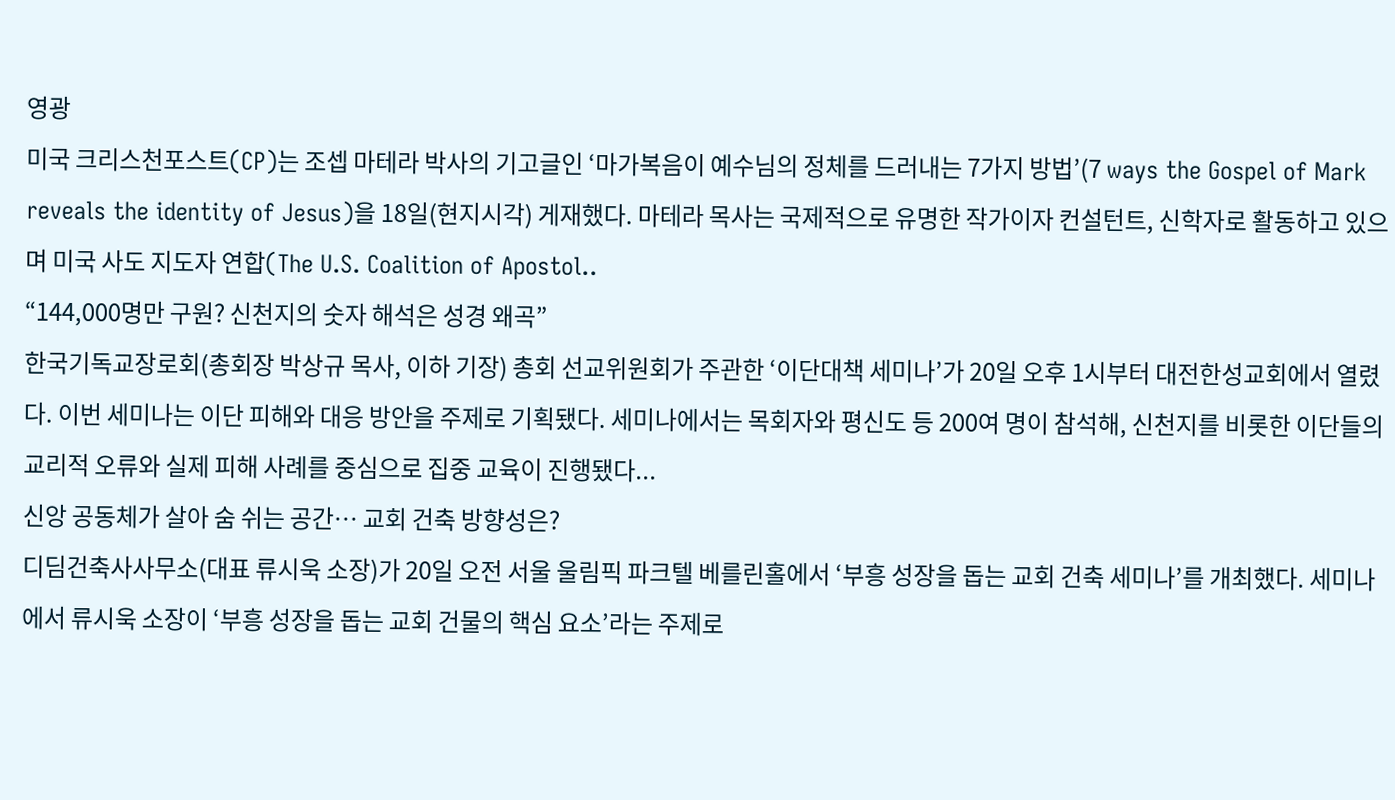영광
미국 크리스천포스트(CP)는 조셉 마테라 박사의 기고글인 ‘마가복음이 예수님의 정체를 드러내는 7가지 방법’(7 ways the Gospel of Mark reveals the identity of Jesus)을 18일(현지시각) 게재했다. 마테라 목사는 국제적으로 유명한 작가이자 컨설턴트, 신학자로 활동하고 있으며 미국 사도 지도자 연합(The U.S. Coalition of Apostol..
“144,000명만 구원? 신천지의 숫자 해석은 성경 왜곡”
한국기독교장로회(총회장 박상규 목사, 이하 기장) 총회 선교위원회가 주관한 ‘이단대책 세미나’가 20일 오후 1시부터 대전한성교회에서 열렸다. 이번 세미나는 이단 피해와 대응 방안을 주제로 기획됐다. 세미나에서는 목회자와 평신도 등 200여 명이 참석해, 신천지를 비롯한 이단들의 교리적 오류와 실제 피해 사례를 중심으로 집중 교육이 진행됐다...
신앙 공동체가 살아 숨 쉬는 공간… 교회 건축 방향성은?
디딤건축사사무소(대표 류시욱 소장)가 20일 오전 서울 울림픽 파크텔 베를린홀에서 ‘부흥 성장을 돕는 교회 건축 세미나’를 개최했다. 세미나에서 류시욱 소장이 ‘부흥 성장을 돕는 교회 건물의 핵심 요소’라는 주제로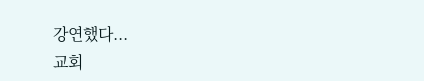강연했다...
교회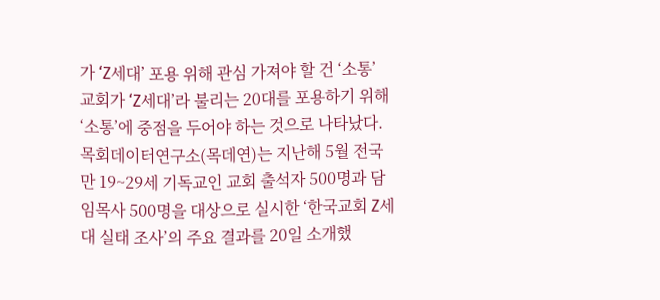가 ‘Z세대’ 포용 위해 관심 가져야 할 건 ‘소통’
교회가 ‘Z세대’라 불리는 20대를 포용하기 위해 ‘소통’에 중점을 두어야 하는 것으로 나타났다. 목회데이터연구소(목데연)는 지난해 5월 전국 만 19~29세 기독교인 교회 출석자 500명과 담임목사 500명을 대상으로 실시한 ‘한국교회 Z세대 실태 조사’의 주요 결과를 20일 소개했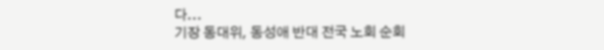다...
기장 동대위, 동성애 반대 전국 노회 순회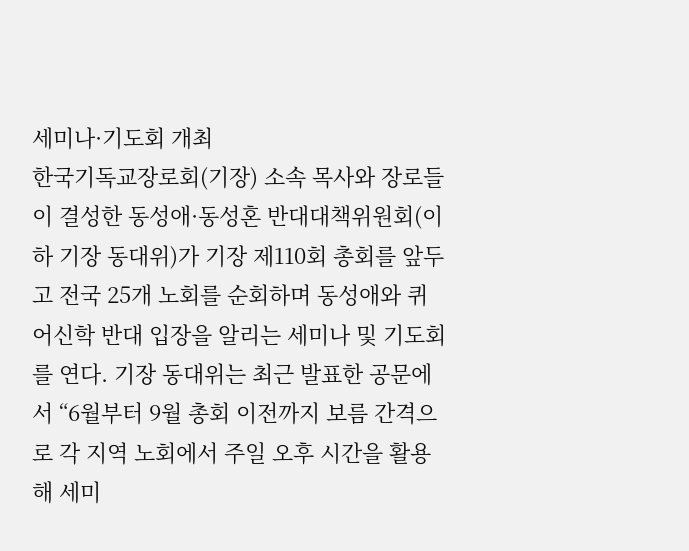세미나·기도회 개최
한국기독교장로회(기장) 소속 목사와 장로들이 결성한 동성애·동성혼 반대대책위원회(이하 기장 동대위)가 기장 제110회 총회를 앞두고 전국 25개 노회를 순회하며 동성애와 퀴어신학 반대 입장을 알리는 세미나 및 기도회를 연다. 기장 동대위는 최근 발표한 공문에서 “6월부터 9월 총회 이전까지 보름 간격으로 각 지역 노회에서 주일 오후 시간을 활용해 세미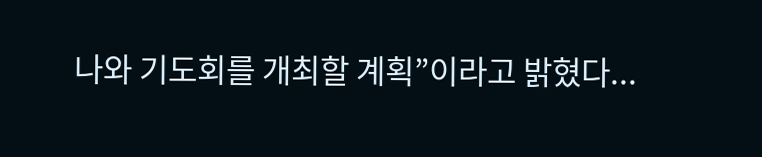나와 기도회를 개최할 계획”이라고 밝혔다...